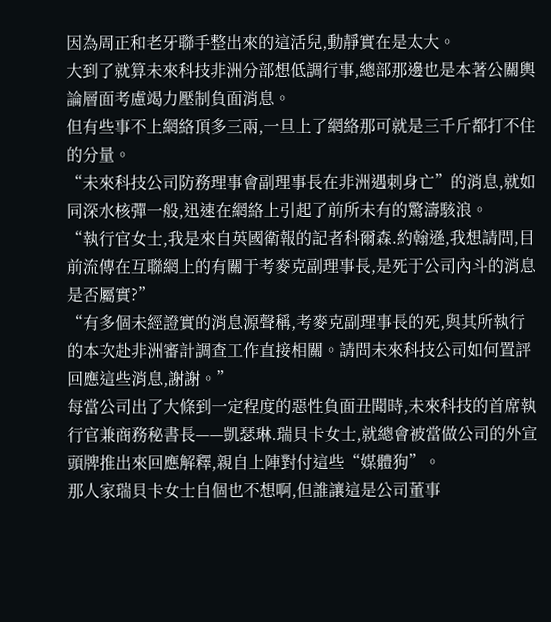因為周正和老牙聯手整出來的這活兒,動靜實在是太大。
大到了就算未來科技非洲分部想低調行事,總部那邊也是本著公關輿論層面考慮竭力壓制負面消息。
但有些事不上網絡頂多三兩,一旦上了網絡那可就是三千斤都打不住的分量。
“未來科技公司防務理事會副理事長在非洲遇刺身亡”的消息,就如同深水核彈一般,迅速在網絡上引起了前所未有的驚濤駭浪。
“執行官女士,我是來自英國衛報的記者科爾森.約翰遜,我想請問,目前流傳在互聯網上的有關于考麥克副理事長,是死于公司內斗的消息是否屬實?”
“有多個未經證實的消息源聲稱,考麥克副理事長的死,與其所執行的本次赴非洲審計調查工作直接相關。請問未來科技公司如何置評回應這些消息,謝謝。”
每當公司出了大條到一定程度的惡性負面丑聞時,未來科技的首席執行官兼商務秘書長——凱瑟琳.瑞貝卡女士,就總會被當做公司的外宣頭牌推出來回應解釋,親自上陣對付這些“媒體狗”。
那人家瑞貝卡女士自個也不想啊,但誰讓這是公司董事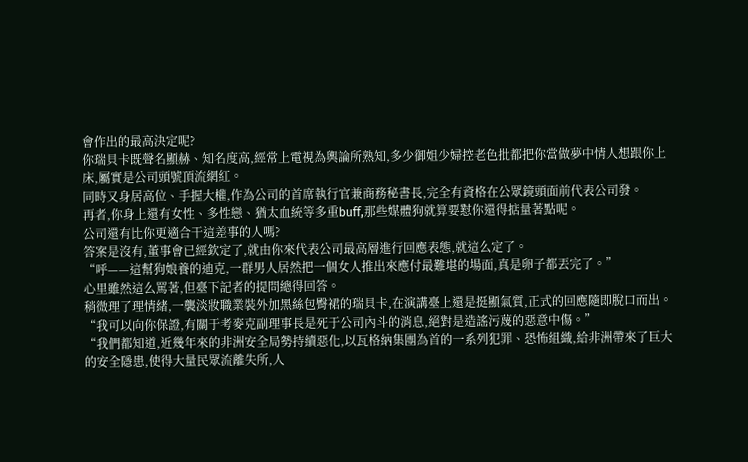會作出的最高決定呢?
你瑞貝卡既聲名顯赫、知名度高,經常上電視為輿論所熟知,多少御姐少婦控老色批都把你當做夢中情人想跟你上床,屬實是公司頭號頂流網紅。
同時又身居高位、手握大權,作為公司的首席執行官兼商務秘書長,完全有資格在公眾鏡頭面前代表公司發。
再者,你身上還有女性、多性戀、猶太血統等多重buff,那些媒體狗就算要懟你還得掂量著點呢。
公司還有比你更適合干這差事的人嗎?
答案是沒有,董事會已經欽定了,就由你來代表公司最高層進行回應表態,就這么定了。
“呼——這幫狗娘養的迪克,一群男人居然把一個女人推出來應付最難堪的場面,真是卵子都丟完了。”
心里雖然這么罵著,但臺下記者的提問總得回答。
稍微理了理情緒,一襲淡妝職業裝外加黑絲包臀裙的瑞貝卡,在演講臺上還是挺顯氣質,正式的回應隨即脫口而出。
“我可以向你保證,有關于考麥克副理事長是死于公司內斗的消息,絕對是造謠污蔑的惡意中傷。”
“我們都知道,近幾年來的非洲安全局勢持續惡化,以瓦格納集團為首的一系列犯罪、恐怖組織,給非洲帶來了巨大的安全隱患,使得大量民眾流離失所,人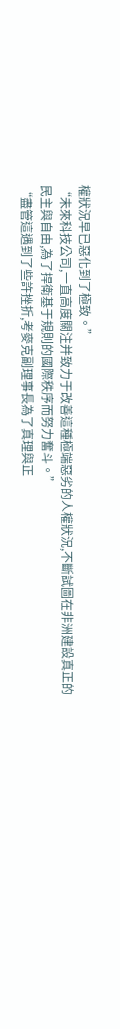權狀況早已惡化到了極致。”
“未來科技公司,一直高度關注并致力于改善這種極端惡劣的人權狀況,不斷試圖在非洲建設真正的民主與自由,為了捍衛基于規則的國際秩序而努力奮斗。”
“盡管這遇到了些許挫折,考麥克副理事長為了真理與正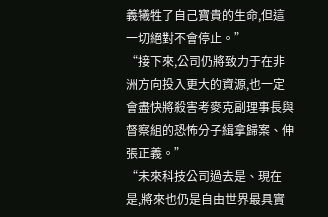義犧牲了自己寶貴的生命,但這一切絕對不會停止。”
“接下來,公司仍將致力于在非洲方向投入更大的資源,也一定會盡快將殺害考麥克副理事長與督察組的恐怖分子緝拿歸案、伸張正義。”
“未來科技公司過去是、現在是,將來也仍是自由世界最具實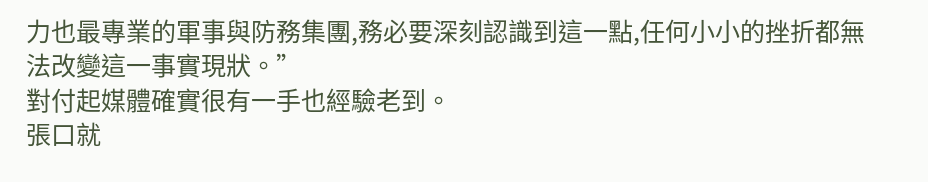力也最專業的軍事與防務集團,務必要深刻認識到這一點,任何小小的挫折都無法改變這一事實現狀。”
對付起媒體確實很有一手也經驗老到。
張口就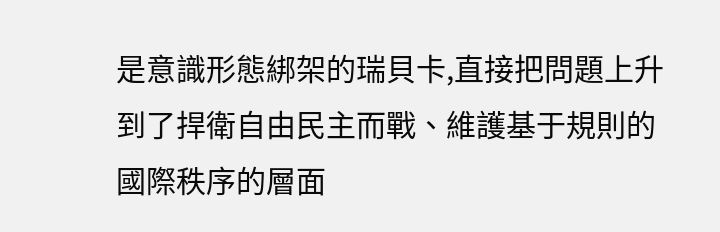是意識形態綁架的瑞貝卡,直接把問題上升到了捍衛自由民主而戰、維護基于規則的國際秩序的層面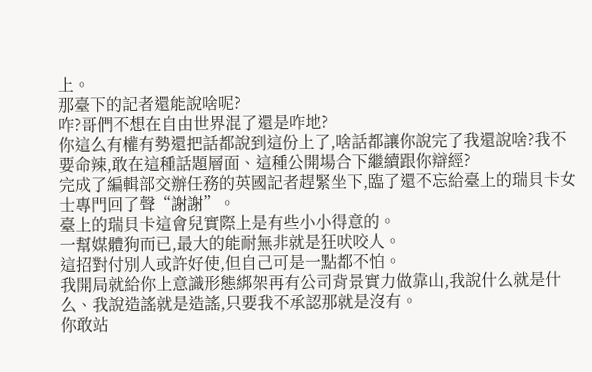上。
那臺下的記者還能說啥呢?
咋?哥們不想在自由世界混了還是咋地?
你這么有權有勢還把話都說到這份上了,啥話都讓你說完了我還說啥?我不要命辣,敢在這種話題層面、這種公開場合下繼續跟你辯經?
完成了編輯部交辦任務的英國記者趕緊坐下,臨了還不忘給臺上的瑞貝卡女士專門回了聲“謝謝”。
臺上的瑞貝卡這會兒實際上是有些小小得意的。
一幫媒體狗而已,最大的能耐無非就是狂吠咬人。
這招對付別人或許好使,但自己可是一點都不怕。
我開局就給你上意識形態綁架再有公司背景實力做靠山,我說什么就是什么、我說造謠就是造謠,只要我不承認那就是沒有。
你敢站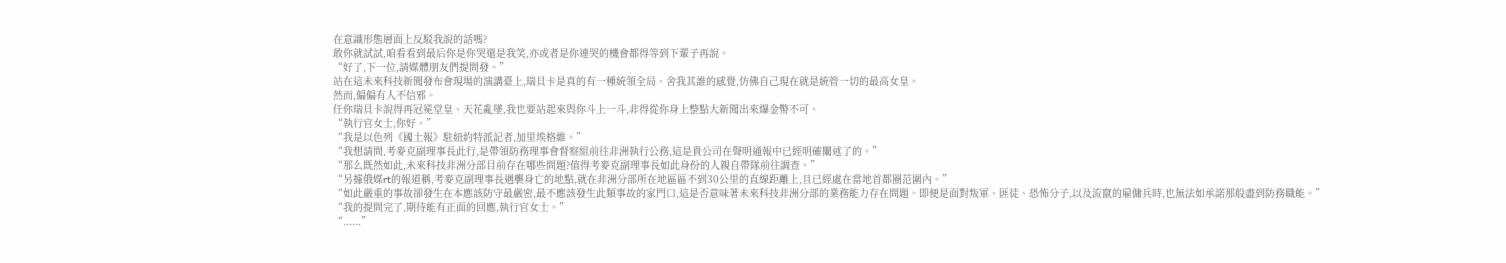在意識形態層面上反駁我說的話嗎?
敢你就試試,咱看看到最后你是你哭還是我笑,亦或者是你連哭的機會都得等到下輩子再說。
“好了,下一位,請媒體朋友們提問發。”
站在這未來科技新聞發布會現場的演講臺上,瑞貝卡是真的有一種統領全局、舍我其誰的感覺,仿佛自己現在就是統管一切的最高女皇。
然而,偏偏有人不信邪。
任你瑞貝卡說得再冠冕堂皇、天花亂墜,我也要站起來與你斗上一斗,非得從你身上整點大新聞出來爆金幣不可。
“執行官女士,你好。”
“我是以色列《國土報》駐紐約特派記者,加里埃格維。”
“我想請問,考麥克副理事長此行,是帶領防務理事會督察組前往非洲執行公務,這是貴公司在聲明通報中已經明確闡述了的。”
“那么既然如此,未來科技非洲分部目前存在哪些問題?值得考麥克副理事長如此身份的人親自帶隊前往調查。”
“另據俄媒rt的報道稱,考麥克副理事長遇襲身亡的地點,就在非洲分部所在地區區不到30公里的直線距離上,且已經處在當地首都圈范圍內。”
“如此嚴重的事故卻發生在本應該防守最嚴密,最不應該發生此類事故的家門口,這是否意味著未來科技非洲分部的業務能力存在問題。即便是面對叛軍、匪徒、恐怖分子,以及流竄的雇傭兵時,也無法如承諾那般盡到防務職能。”
“我的提問完了,期待能有正面的回應,執行官女士。”
“......”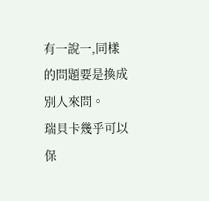有一說一,同樣的問題要是換成別人來問。
瑞貝卡幾乎可以保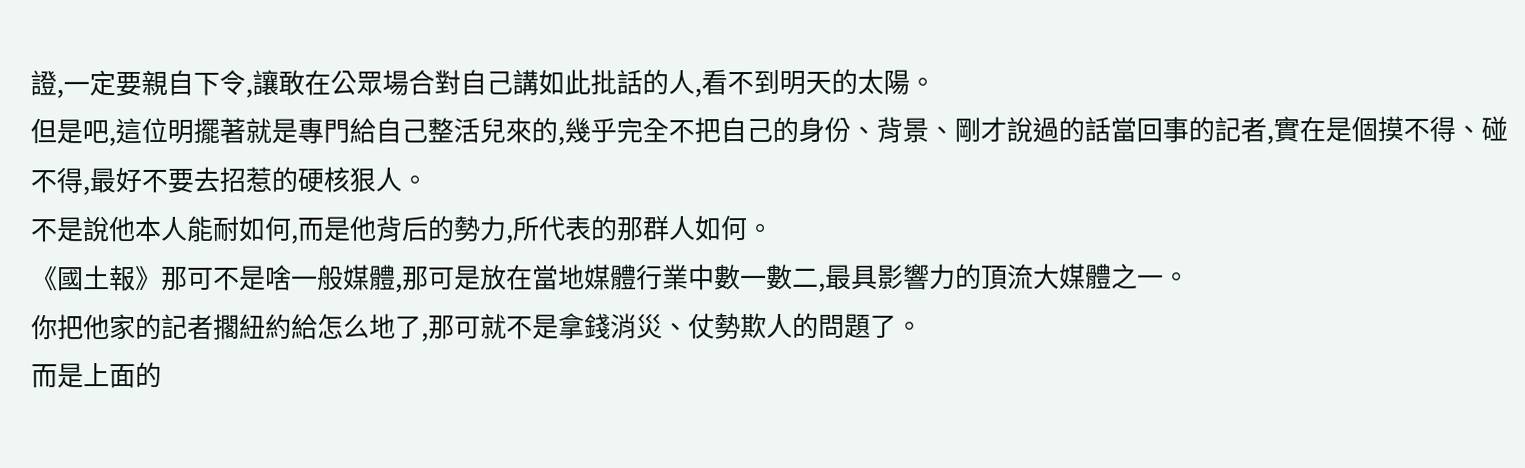證,一定要親自下令,讓敢在公眾場合對自己講如此批話的人,看不到明天的太陽。
但是吧,這位明擺著就是專門給自己整活兒來的,幾乎完全不把自己的身份、背景、剛才說過的話當回事的記者,實在是個摸不得、碰不得,最好不要去招惹的硬核狠人。
不是說他本人能耐如何,而是他背后的勢力,所代表的那群人如何。
《國土報》那可不是啥一般媒體,那可是放在當地媒體行業中數一數二,最具影響力的頂流大媒體之一。
你把他家的記者擱紐約給怎么地了,那可就不是拿錢消災、仗勢欺人的問題了。
而是上面的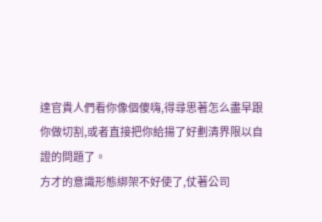達官貴人們看你像個傻嗨,得尋思著怎么盡早跟你做切割,或者直接把你給揚了好劃清界限以自證的問題了。
方才的意識形態綁架不好使了,仗著公司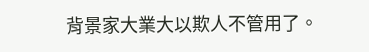背景家大業大以欺人不管用了。